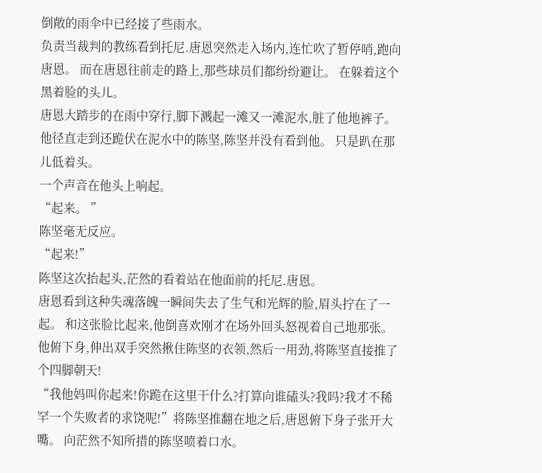倒敞的雨伞中已经接了些雨水。
负责当裁判的教练看到托尼.唐恩突然走入场内,连忙吹了暂停哨,跑向唐恩。 而在唐恩往前走的路上,那些球员们都纷纷避让。 在躲着这个黑着脸的头儿。
唐恩大踏步的在雨中穿行,脚下溅起一滩又一滩泥水,脏了他地裤子。
他径直走到还跪伏在泥水中的陈坚,陈坚并没有看到他。 只是趴在那儿低着头。
一个声音在他头上响起。
“起来。 ”
陈坚毫无反应。
“起来!”
陈坚这次抬起头,茫然的看着站在他面前的托尼.唐恩。
唐恩看到这种失魂落魄一瞬间失去了生气和光辉的脸,眉头拧在了一起。 和这张脸比起来,他倒喜欢刚才在场外回头怒视着自己地那张。
他俯下身,伸出双手突然揪住陈坚的衣领,然后一用劲,将陈坚直接推了个四脚朝天!
“我他妈叫你起来!你跪在这里干什么?打算向谁磕头?我吗?我才不稀罕一个失败者的求饶呢!”将陈坚推翻在地之后,唐恩俯下身子张开大嘴。 向茫然不知所措的陈坚喷着口水。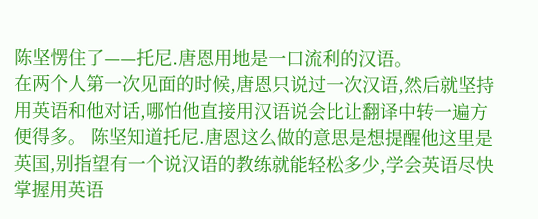陈坚愣住了——托尼.唐恩用地是一口流利的汉语。
在两个人第一次见面的时候,唐恩只说过一次汉语,然后就坚持用英语和他对话,哪怕他直接用汉语说会比让翻译中转一遍方便得多。 陈坚知道托尼.唐恩这么做的意思是想提醒他这里是英国,别指望有一个说汉语的教练就能轻松多少,学会英语尽快掌握用英语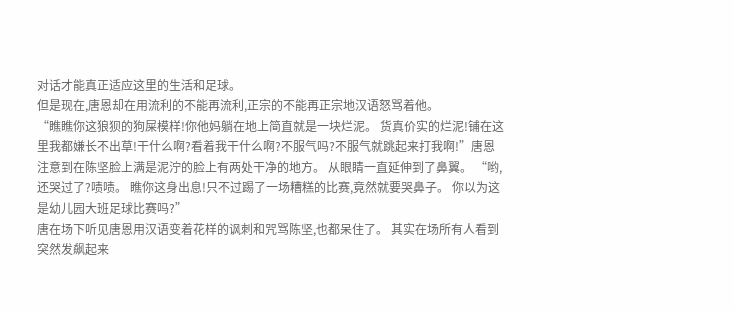对话才能真正适应这里的生活和足球。
但是现在,唐恩却在用流利的不能再流利,正宗的不能再正宗地汉语怒骂着他。
“瞧瞧你这狼狈的狗屎模样!你他妈躺在地上简直就是一块烂泥。 货真价实的烂泥!铺在这里我都嫌长不出草!干什么啊?看着我干什么啊?不服气吗?不服气就跳起来打我啊!”唐恩注意到在陈坚脸上满是泥泞的脸上有两处干净的地方。 从眼睛一直延伸到了鼻翼。 “哟,还哭过了?啧啧。 瞧你这身出息!只不过踢了一场糟糕的比赛,竟然就要哭鼻子。 你以为这是幼儿园大班足球比赛吗?”
唐在场下听见唐恩用汉语变着花样的讽刺和咒骂陈坚,也都呆住了。 其实在场所有人看到突然发飙起来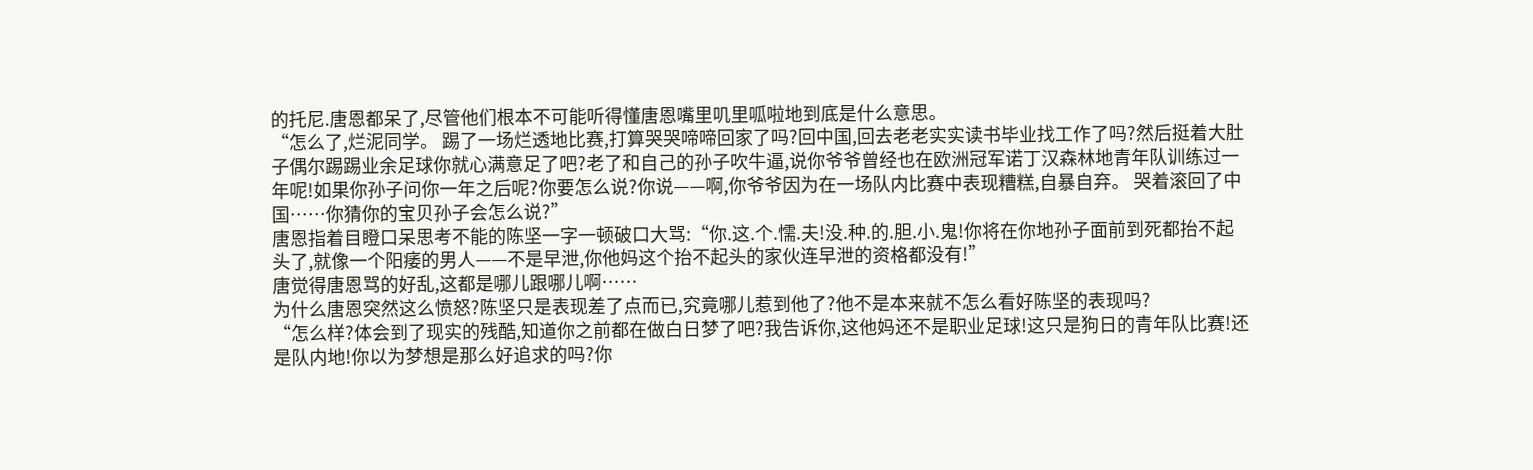的托尼.唐恩都呆了,尽管他们根本不可能听得懂唐恩嘴里叽里呱啦地到底是什么意思。
“怎么了,烂泥同学。 踢了一场烂透地比赛,打算哭哭啼啼回家了吗?回中国,回去老老实实读书毕业找工作了吗?然后挺着大肚子偶尔踢踢业余足球你就心满意足了吧?老了和自己的孙子吹牛逼,说你爷爷曾经也在欧洲冠军诺丁汉森林地青年队训练过一年呢!如果你孙子问你一年之后呢?你要怎么说?你说——啊,你爷爷因为在一场队内比赛中表现糟糕,自暴自弃。 哭着滚回了中国……你猜你的宝贝孙子会怎么说?”
唐恩指着目瞪口呆思考不能的陈坚一字一顿破口大骂:“你.这.个.懦.夫!没.种.的.胆.小.鬼!你将在你地孙子面前到死都抬不起头了,就像一个阳痿的男人——不是早泄,你他妈这个抬不起头的家伙连早泄的资格都没有!”
唐觉得唐恩骂的好乱,这都是哪儿跟哪儿啊……
为什么唐恩突然这么愤怒?陈坚只是表现差了点而已,究竟哪儿惹到他了?他不是本来就不怎么看好陈坚的表现吗?
“怎么样?体会到了现实的残酷,知道你之前都在做白日梦了吧?我告诉你,这他妈还不是职业足球!这只是狗日的青年队比赛!还是队内地!你以为梦想是那么好追求的吗?你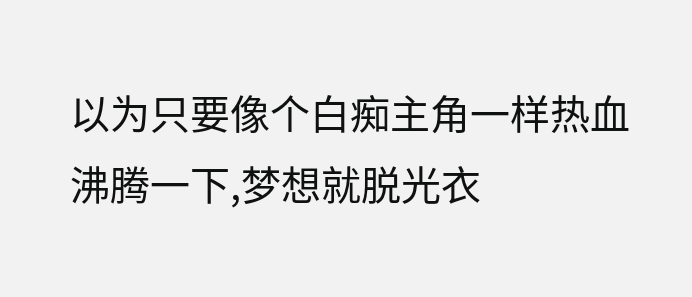以为只要像个白痴主角一样热血沸腾一下,梦想就脱光衣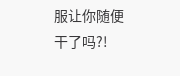服让你随便干了吗?!